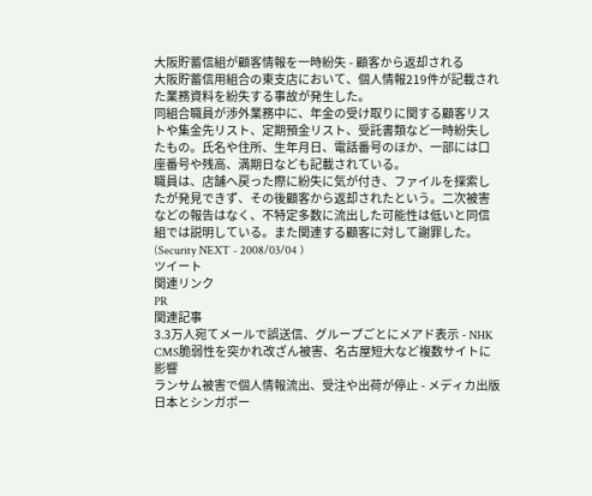大阪貯蓄信組が顧客情報を一時紛失 - 顧客から返却される
大阪貯蓄信用組合の東支店において、個人情報219件が記載された業務資料を紛失する事故が発生した。
同組合職員が渉外業務中に、年金の受け取りに関する顧客リストや集金先リスト、定期預金リスト、受託書類など一時紛失したもの。氏名や住所、生年月日、電話番号のほか、一部には口座番号や残高、満期日なども記載されている。
職員は、店舗へ戻った際に紛失に気が付き、ファイルを探索したが発見できず、その後顧客から返却されたという。二次被害などの報告はなく、不特定多数に流出した可能性は低いと同信組では説明している。また関連する顧客に対して謝罪した。
(Security NEXT - 2008/03/04 )
ツイート
関連リンク
PR
関連記事
3.3万人宛てメールで誤送信、グループごとにメアド表示 - NHK
CMS脆弱性を突かれ改ざん被害、名古屋短大など複数サイトに影響
ランサム被害で個人情報流出、受注や出荷が停止 - メディカ出版
日本とシンガポー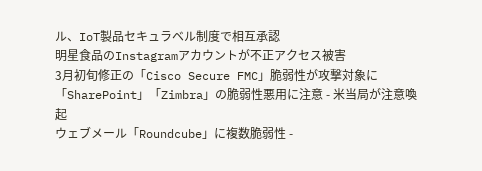ル、IoT製品セキュラベル制度で相互承認
明星食品のInstagramアカウントが不正アクセス被害
3月初旬修正の「Cisco Secure FMC」脆弱性が攻撃対象に
「SharePoint」「Zimbra」の脆弱性悪用に注意 - 米当局が注意喚起
ウェブメール「Roundcube」に複数脆弱性 -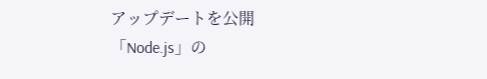アップデートを公開
「Node.js」の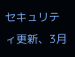セキュリティ更新、3月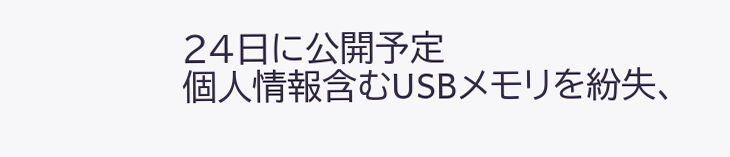24日に公開予定
個人情報含むUSBメモリを紛失、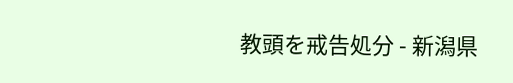教頭を戒告処分 - 新潟県